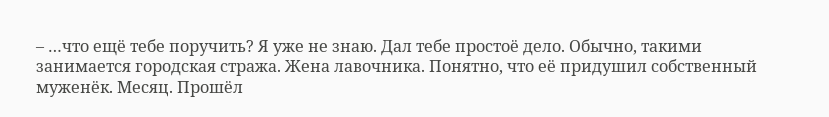– …что ещё тебе поручить? Я уже не знаю. Дал тебе простоё дело. Обычно, такими занимается городская стража. Жена лавочника. Понятно, что её придушил собственный муженёк. Месяц. Прошёл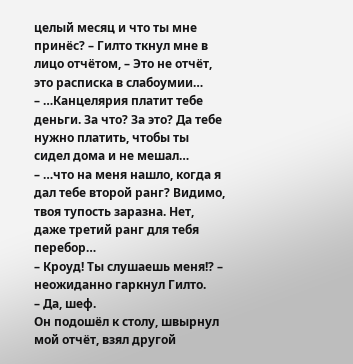целый месяц и что ты мне принёс? – Гилто ткнул мне в лицо отчётом, – Это не отчёт, это расписка в слабоумии…
– …Канцелярия платит тебе деньги. За что? За это? Да тебе нужно платить, чтобы ты сидел дома и не мешал…
– …что на меня нашло, когда я дал тебе второй ранг? Видимо, твоя тупость заразна. Нет, даже третий ранг для тебя перебор…
– Кроуд! Ты слушаешь меня!? – неожиданно гаркнул Гилто.
– Да, шеф.
Он подошёл к столу, швырнул мой отчёт, взял другой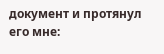документ и протянул его мне: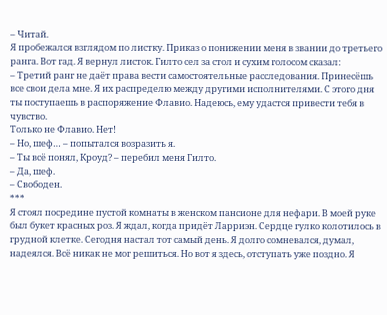– Читай.
Я пробежался взглядом по листку. Приказ о понижении меня в звании до третьего ранга. Вот гад. Я вернул листок. Гилто сел за стол и сухим голосом сказал:
– Третий ранг не даёт права вести самостоятельные расследования. Принесёшь все свои дела мне. Я их распределю между другими исполнителями. С этого дня ты поступаешь в распоряжение Флавио. Надеюсь, ему удастся привести тебя в чувство.
Только не Флавио. Нет!
– Но, шеф… – попытался возразить я.
– Ты всё понял, Кроуд? – перебил меня Гилто.
– Да, шеф.
– Свободен.
***
Я стоял посредине пустой комнаты в женском пансионе для нефари. В моей руке был букет красных роз. Я ждал, когда придёт Ларриэн. Сердце гулко колотилось в грудной клетке. Сегодня настал тот самый день. Я долго сомневался, думал, надеялся. Всё никак не мог решиться. Но вот я здесь, отступать уже поздно. Я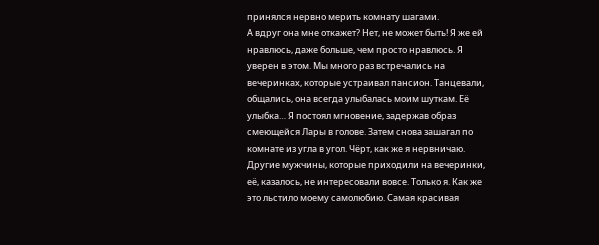принялся нервно мерить комнату шагами.
А вдруг она мне откажет? Нет, не может быть! Я же ей нравлюсь, даже больше, чем просто нравлюсь. Я уверен в этом. Мы много раз встречались на вечеринках, которые устраивал пансион. Танцевали, общались, она всегда улыбалась моим шуткам. Её улыбка… Я постоял мгновение, задержав образ смеющейся Лары в голове. Затем снова зашагал по комнате из угла в угол. Чёрт, как же я нервничаю.
Другие мужчины, которые приходили на вечеринки, её, казалось, не интересовали вовсе. Только я. Как же это льстило моему самолюбию. Самая красивая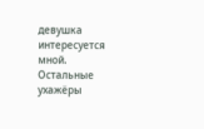девушка интересуется мной. Остальные ухажёры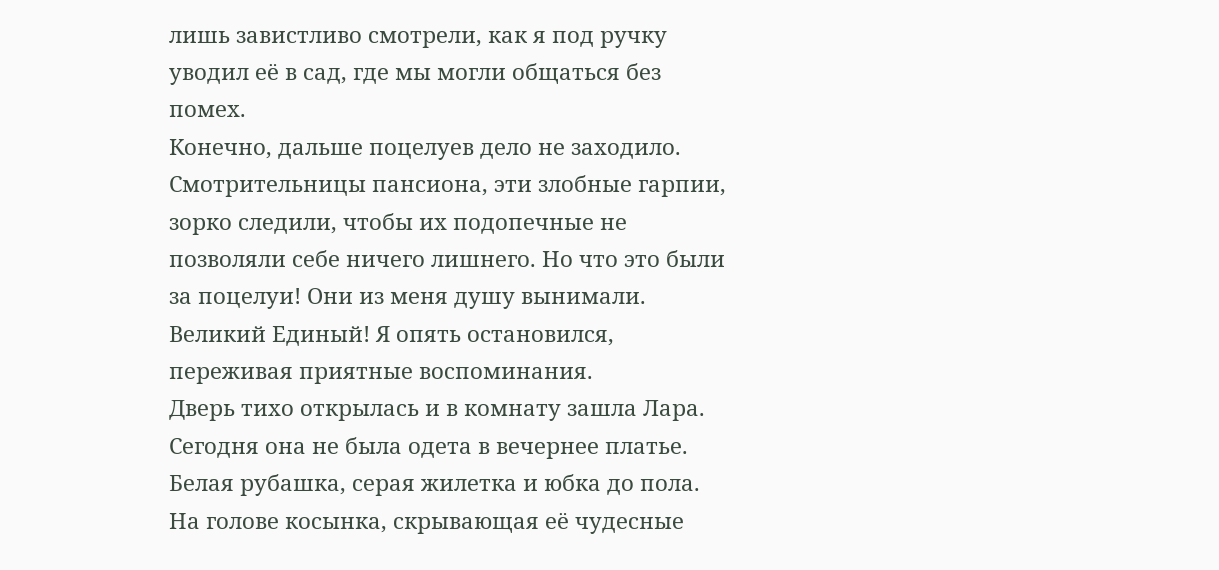лишь завистливо смотрели, как я под ручку уводил её в сад, где мы могли общаться без помех.
Конечно, дальше поцелуев дело не заходило. Смотрительницы пансиона, эти злобные гарпии, зорко следили, чтобы их подопечные не позволяли себе ничего лишнего. Но что это были за поцелуи! Они из меня душу вынимали. Великий Единый! Я опять остановился, переживая приятные воспоминания.
Дверь тихо открылась и в комнату зашла Лара. Сегодня она не была одета в вечернее платье. Белая рубашка, серая жилетка и юбка до пола. На голове косынка, скрывающая её чудесные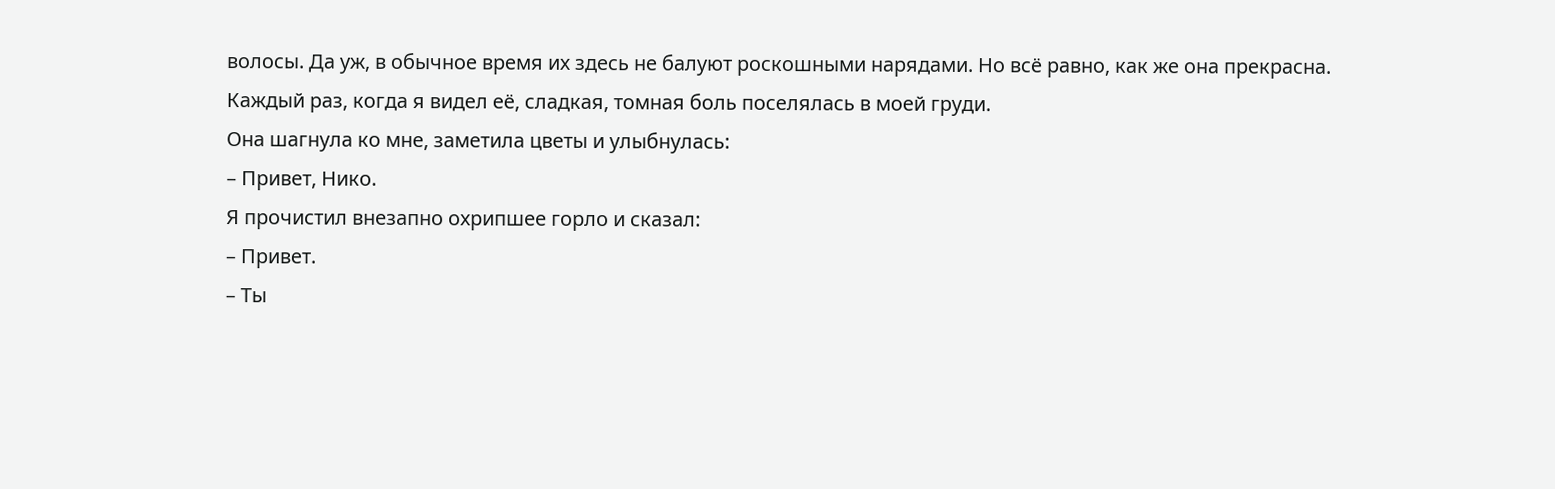волосы. Да уж, в обычное время их здесь не балуют роскошными нарядами. Но всё равно, как же она прекрасна. Каждый раз, когда я видел её, сладкая, томная боль поселялась в моей груди.
Она шагнула ко мне, заметила цветы и улыбнулась:
– Привет, Нико.
Я прочистил внезапно охрипшее горло и сказал:
– Привет.
– Ты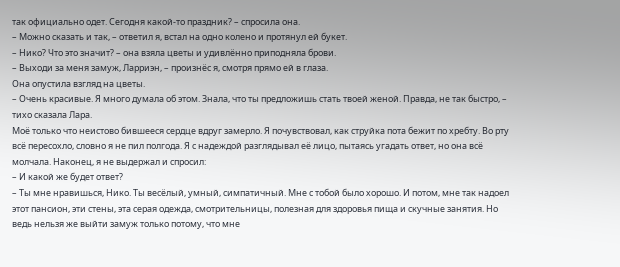так официально одет. Сегодня какой-то праздник? – спросила она.
– Можно сказать и так, – ответил я, встал на одно колено и протянул ей букет.
– Нико? Что это значит? – она взяла цветы и удивлённо приподняла брови.
– Выходи за меня замуж, Ларриэн, – произнёс я, смотря прямо ей в глаза.
Она опустила взгляд на цветы.
– Очень красивые. Я много думала об этом. Знала, что ты предложишь стать твоей женой. Правда, не так быстро, – тихо сказала Лара.
Моё только что неистово бившееся сердце вдруг замерло. Я почувствовал, как струйка пота бежит по хребту. Во рту всё пересохло, словно я не пил полгода. Я с надеждой разглядывал её лицо, пытаясь угадать ответ, но она всё молчала. Наконец, я не выдержал и спросил:
– И какой же будет ответ?
– Ты мне нравишься, Нико. Ты весёлый, умный, симпатичный. Мне с тобой было хорошо. И потом, мне так надоел этот пансион, эти стены, эта серая одежда, смотрительницы, полезная для здоровья пища и скучные занятия. Но ведь нельзя же выйти замуж только потому, что мне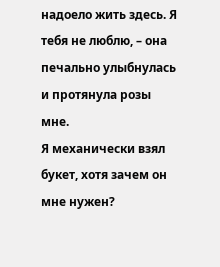надоело жить здесь. Я тебя не люблю, – она печально улыбнулась и протянула розы мне.
Я механически взял букет, хотя зачем он мне нужен?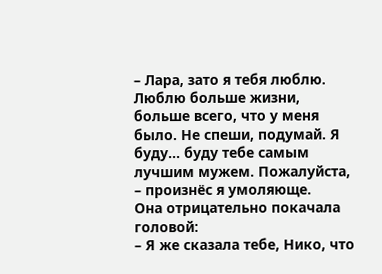– Лара, зато я тебя люблю. Люблю больше жизни, больше всего, что у меня было. Не спеши, подумай. Я буду… буду тебе самым лучшим мужем. Пожалуйста, – произнёс я умоляюще.
Она отрицательно покачала головой:
– Я же сказала тебе, Нико, что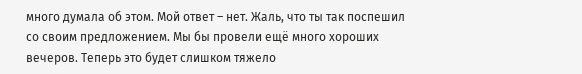много думала об этом. Мой ответ – нет. Жаль, что ты так поспешил со своим предложением. Мы бы провели ещё много хороших вечеров. Теперь это будет слишком тяжело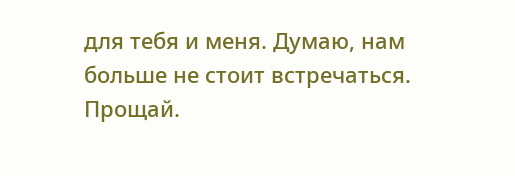для тебя и меня. Думаю, нам больше не стоит встречаться. Прощай.